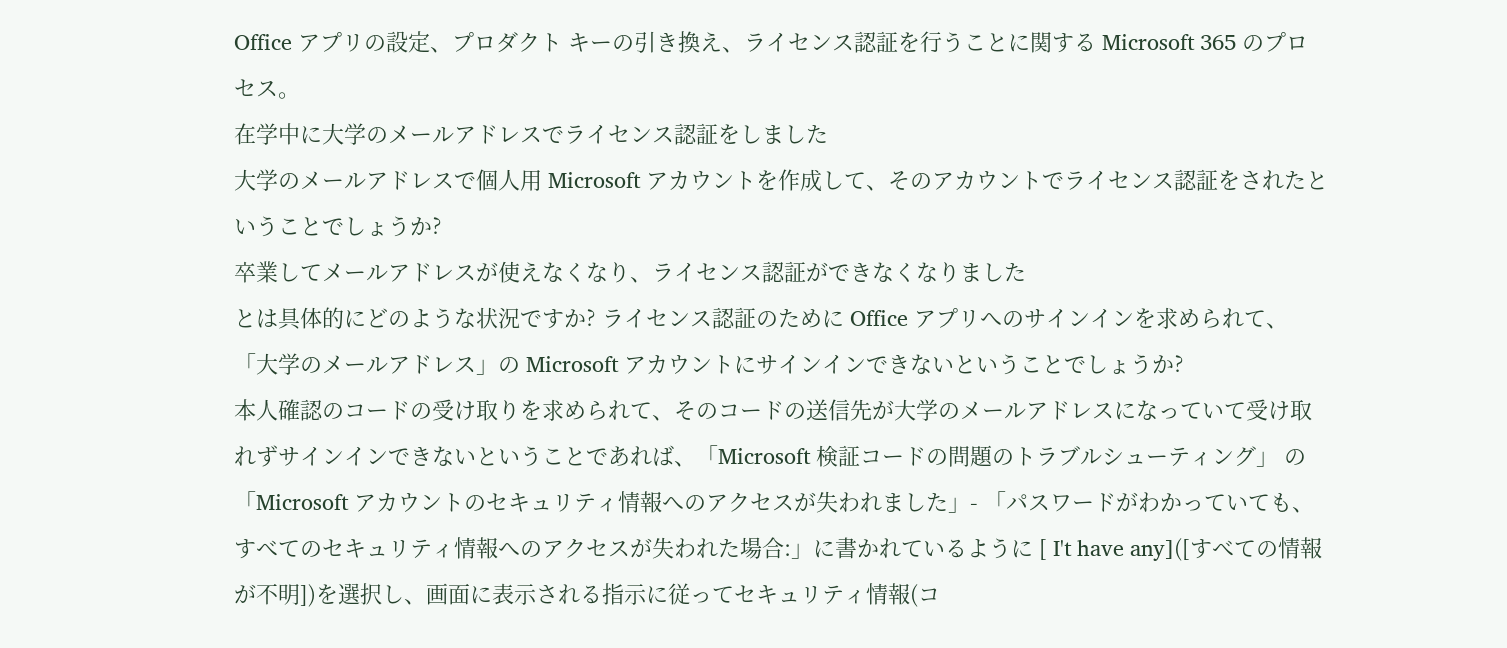Office アプリの設定、プロダクト キーの引き換え、ライセンス認証を行うことに関する Microsoft 365 のプロセス。
在学中に大学のメールアドレスでライセンス認証をしました
大学のメールアドレスで個人用 Microsoft アカウントを作成して、そのアカウントでライセンス認証をされたということでしょうか?
卒業してメールアドレスが使えなくなり、ライセンス認証ができなくなりました
とは具体的にどのような状況ですか? ライセンス認証のために Office アプリへのサインインを求められて、「大学のメールアドレス」の Microsoft アカウントにサインインできないということでしょうか?
本人確認のコードの受け取りを求められて、そのコードの送信先が大学のメールアドレスになっていて受け取れずサインインできないということであれば、「Microsoft 検証コードの問題のトラブルシューティング」 の「Microsoft アカウントのセキュリティ情報へのアクセスが失われました」- 「パスワードがわかっていても、すべてのセキュリティ情報へのアクセスが失われた場合:」に書かれているように [ I't have any]([すべての情報が不明])を選択し、画面に表示される指示に従ってセキュリティ情報(コ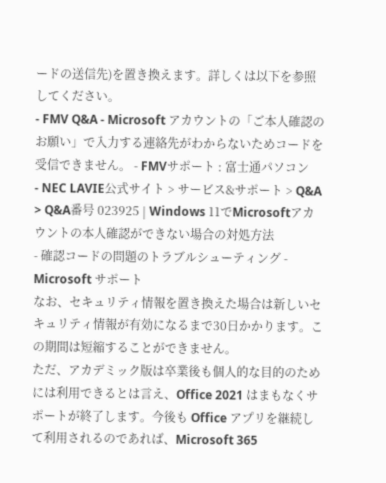ードの送信先)を置き換えます。詳しくは以下を参照してください。
- FMV Q&A - Microsoft アカウントの「ご本人確認のお願い」で入力する連絡先がわからないためコードを受信できません。 - FMVサポート : 富士通パソコン
- NEC LAVIE公式サイト > サービス&サポート > Q&A > Q&A番号 023925 | Windows 11でMicrosoftアカウントの本人確認ができない場合の対処方法
- 確認コードの問題のトラブルシューティング - Microsoft サポート
なお、セキュリティ情報を置き換えた場合は新しいセキュリティ情報が有効になるまで30日かかります。この期間は短縮することができません。
ただ、アカデミック版は卒業後も個人的な目的のためには利用できるとは言え、Office 2021 はまもなくサポートが終了します。今後も Office アプリを継続して利用されるのであれば、Microsoft 365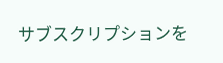サブスクリプションを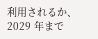利用されるか、2029 年まで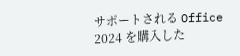サポートされる Office 2024 を購入した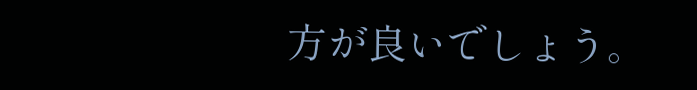方が良いでしょう。